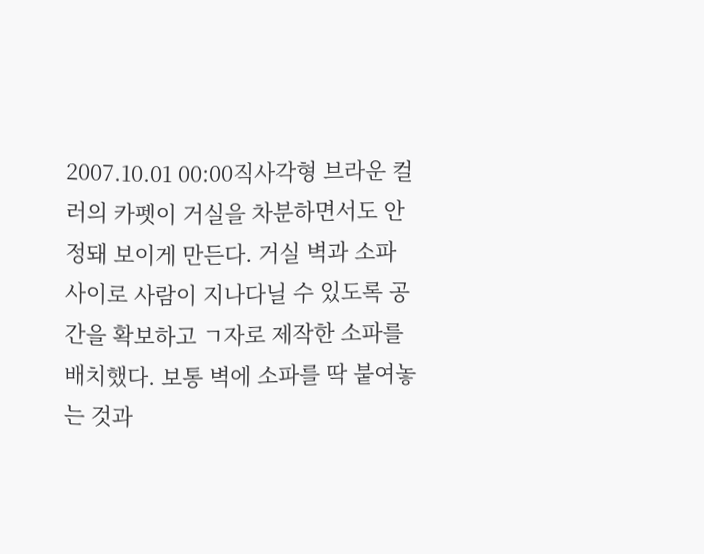2007.10.01 00:00직사각형 브라운 컬러의 카펫이 거실을 차분하면서도 안정돼 보이게 만든다. 거실 벽과 소파 사이로 사람이 지나다닐 수 있도록 공간을 확보하고 ㄱ자로 제작한 소파를 배치했다. 보통 벽에 소파를 딱 붙여놓는 것과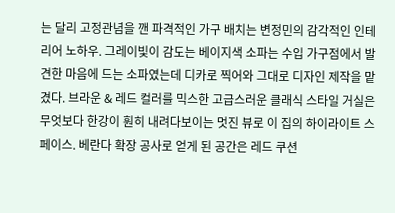는 달리 고정관념을 깬 파격적인 가구 배치는 변정민의 감각적인 인테리어 노하우. 그레이빛이 감도는 베이지색 소파는 수입 가구점에서 발견한 마음에 드는 소파였는데 디카로 찍어와 그대로 디자인 제작을 맡겼다. 브라운 & 레드 컬러를 믹스한 고급스러운 클래식 스타일 거실은 무엇보다 한강이 훤히 내려다보이는 멋진 뷰로 이 집의 하이라이트 스페이스. 베란다 확장 공사로 얻게 된 공간은 레드 쿠션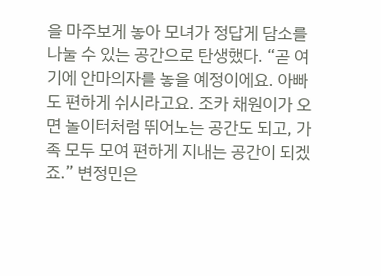을 마주보게 놓아 모녀가 정답게 담소를 나눌 수 있는 공간으로 탄생했다. “곧 여기에 안마의자를 놓을 예정이에요. 아빠도 편하게 쉬시라고요. 조카 채원이가 오면 놀이터처럼 뛰어노는 공간도 되고, 가족 모두 모여 편하게 지내는 공간이 되겠죠.” 변정민은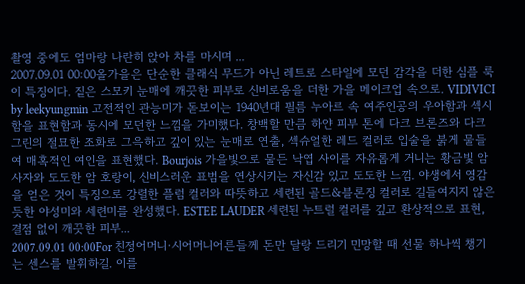촬영 중에도 엄마랑 나란히 앉아 차를 마시며 ...
2007.09.01 00:00올가을은 단순한 클래식 무드가 아닌 레트로 스타일에 모던 감각을 더한 심플 룩이 특징이다. 짙은 스모키 눈매에 깨끗한 피부로 신비로움을 더한 가을 메이크업 속으로. VIDIVICI by leekyungmin 고전적인 관능미가 돋보이는 1940년대 필름 누아르 속 여주인공의 우아함과 섹시함을 표현함과 동시에 모던한 느낌을 가미했다. 창백할 만큼 하얀 피부 톤에 다크 브론즈와 다크 그린의 절묘한 조화로 그윽하고 깊이 있는 눈매로 연출, 섹슈얼한 레드 컬러로 입술을 붉게 물들여 매혹적인 여인을 표현했다. Bourjois 가을빛으로 물든 낙엽 사이를 자유롭게 거니는 황금빛 암사자와 도도한 암 호랑이, 신비스러운 표범을 연상시키는 자신감 있고 도도한 느낌. 야생에서 영감을 얻은 것이 특징으로 강렬한 플럼 컬러와 따뜻하고 세련된 골드&블론징 컬러로 길들여지지 않은 듯한 야성미와 세련미를 완성했다. ESTEE LAUDER 세련된 누트럴 컬러를 깊고 환상적으로 표현, 결점 없이 깨끗한 피부...
2007.09.01 00:00For 친정어머니·시어머니어른들께 돈만 달랑 드리기 민망할 때 선물 하나씩 챙기는 센스를 발휘하길. 이를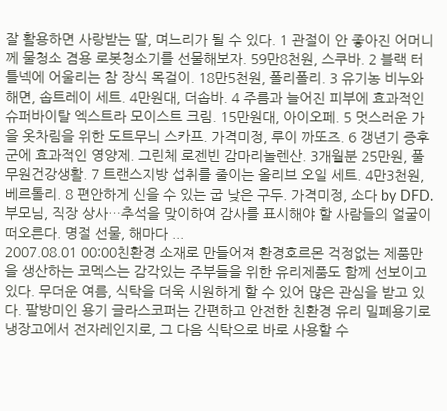잘 활용하면 사랑받는 딸, 며느리가 될 수 있다. 1 관절이 안 좋아진 어머니께 물청소 겸용 로봇청소기를 선물해보자. 59만8천원, 스쿠바. 2 블랙 터틀넥에 어울리는 참 장식 목걸이. 18만5천원, 폴리폴리. 3 유기농 비누와 해면, 솝트레이 세트. 4만원대, 더솝바. 4 주름과 늘어진 피부에 효과적인 슈퍼바이탈 엑스트라 모이스트 크림. 15만원대, 아이오페. 5 멋스러운 가을 옷차림을 위한 도트무늬 스카프. 가격미정, 루이 까또즈. 6 갱년기 증후군에 효과적인 영양제. 그린체 로젠빈 감마리놀렌산. 3개월분 25만원, 풀무원건강생활. 7 트랜스지방 섭취를 줄이는 올리브 오일 세트. 4만3천원, 베르톨리. 8 편안하게 신을 수 있는 굽 낮은 구두. 가격미정, 소다 by DFD. 부모님, 직장 상사…추석을 맞이하여 감사를 표시해야 할 사람들의 얼굴이 떠오른다. 명절 선물, 해마다 ...
2007.08.01 00:00친환경 소재로 만들어져 환경호르몬 걱정없는 제품만을 생산하는 코멕스는 감각있는 주부들을 위한 유리제품도 함께 선보이고 있다. 무더운 여름, 식탁을 더욱 시원하게 할 수 있어 많은 관심을 받고 있다. 팔방미인 용기 글라스코퍼는 간편하고 안전한 친환경 유리 밀폐용기로 냉장고에서 전자레인지로, 그 다음 식탁으로 바로 사용할 수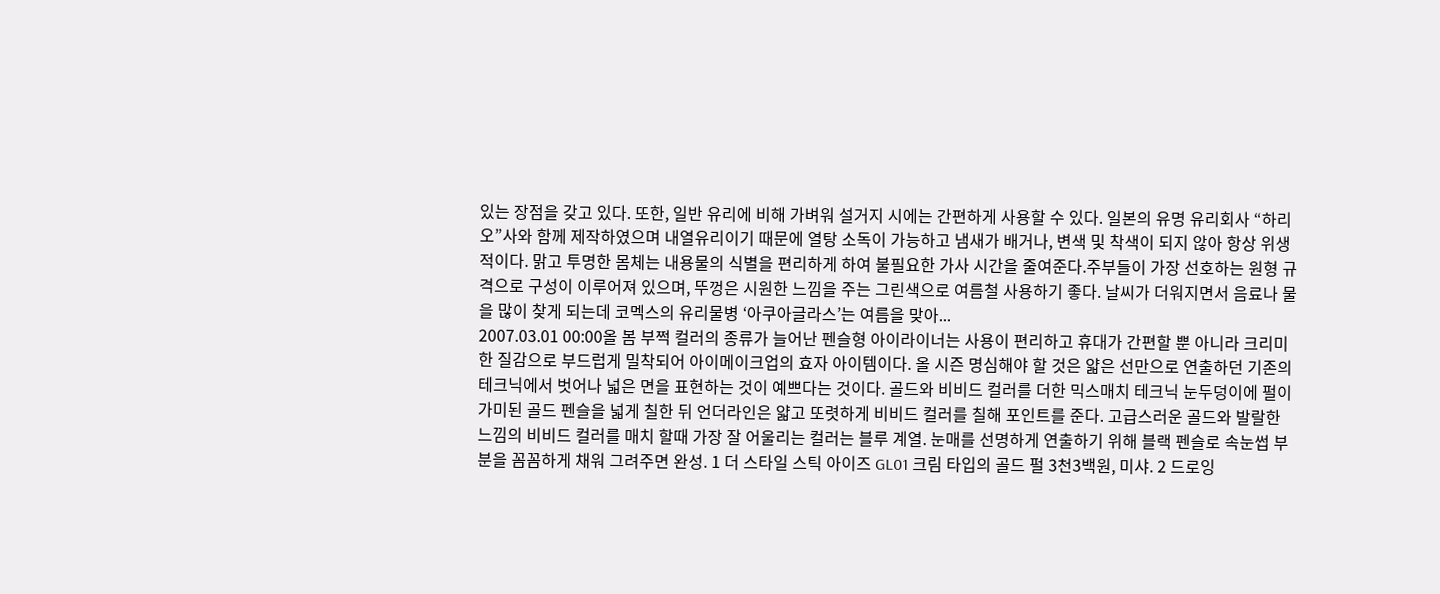있는 장점을 갖고 있다. 또한, 일반 유리에 비해 가벼워 설거지 시에는 간편하게 사용할 수 있다. 일본의 유명 유리회사 “하리오”사와 함께 제작하였으며 내열유리이기 때문에 열탕 소독이 가능하고 냄새가 배거나, 변색 및 착색이 되지 않아 항상 위생적이다. 맑고 투명한 몸체는 내용물의 식별을 편리하게 하여 불필요한 가사 시간을 줄여준다.주부들이 가장 선호하는 원형 규격으로 구성이 이루어져 있으며, 뚜껑은 시원한 느낌을 주는 그린색으로 여름철 사용하기 좋다. 날씨가 더워지면서 음료나 물을 많이 찾게 되는데 코멕스의 유리물병 ‘아쿠아글라스’는 여름을 맞아...
2007.03.01 00:00올 봄 부쩍 컬러의 종류가 늘어난 펜슬형 아이라이너는 사용이 편리하고 휴대가 간편할 뿐 아니라 크리미한 질감으로 부드럽게 밀착되어 아이메이크업의 효자 아이템이다. 올 시즌 명심해야 할 것은 얇은 선만으로 연출하던 기존의 테크닉에서 벗어나 넓은 면을 표현하는 것이 예쁘다는 것이다. 골드와 비비드 컬러를 더한 믹스매치 테크닉 눈두덩이에 펄이 가미된 골드 펜슬을 넓게 칠한 뒤 언더라인은 얇고 또렷하게 비비드 컬러를 칠해 포인트를 준다. 고급스러운 골드와 발랄한 느낌의 비비드 컬러를 매치 할때 가장 잘 어울리는 컬러는 블루 계열. 눈매를 선명하게 연출하기 위해 블랙 펜슬로 속눈썹 부분을 꼼꼼하게 채워 그려주면 완성. 1 더 스타일 스틱 아이즈 GL01 크림 타입의 골드 펄 3천3백원, 미샤. 2 드로잉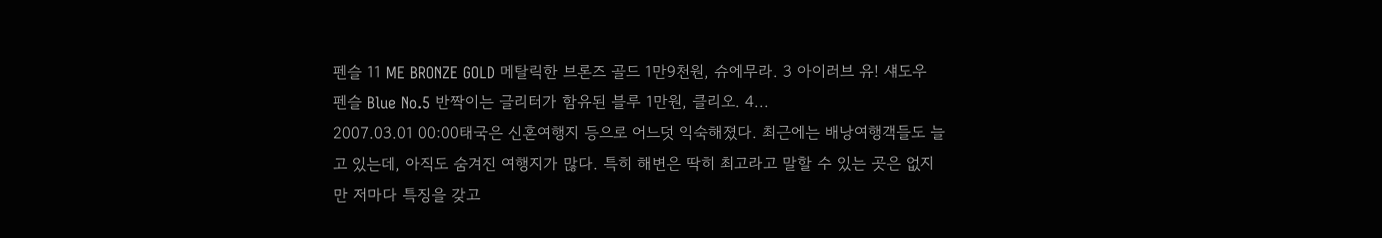펜슬 11 ME BRONZE GOLD 메탈릭한 브론즈 골드 1만9천원, 슈에무라. 3 아이러브 유! 섀도우 펜슬 Blue No.5 반짝이는 글리터가 함유된 블루 1만원, 클리오. 4...
2007.03.01 00:00태국은 신혼여행지 등으로 어느덧 익숙해졌다. 최근에는 배낭여행객들도 늘고 있는데, 아직도 숨겨진 여행지가 많다. 특히 해변은 딱히 최고라고 말할 수 있는 곳은 없지만 저마다 특징을 갖고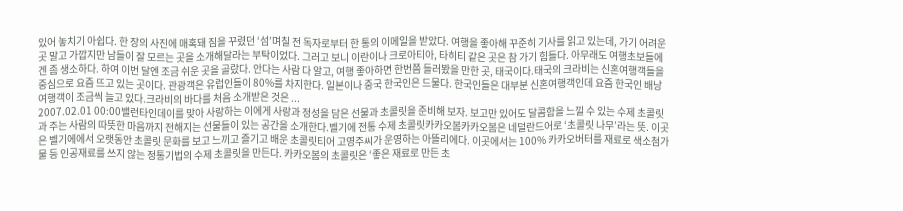있어 놓치기 아쉽다. 한 장의 사진에 매혹돼 짐을 꾸렸던 ‘섬’며칠 전 독자로부터 한 통의 이메일을 받았다. 여행을 좋아해 꾸준히 기사를 읽고 있는데, 가기 어려운 곳 말고 가깝지만 남들이 잘 모르는 곳을 소개해달라는 부탁이었다. 그러고 보니 이란이나 크로아티아, 타히티 같은 곳은 참 가기 힘들다. 아무래도 여행초보들에겐 좀 생소하다. 하여 이번 달엔 조금 쉬운 곳을 골랐다. 안다는 사람 다 알고, 여행 좋아하면 한번쯤 들러봤을 만한 곳, 태국이다.태국의 크라비는 신혼여행객들을 중심으로 요즘 뜨고 있는 곳이다. 관광객은 유럽인들이 80%를 차지한다. 일본이나 중국 한국인은 드물다. 한국인들은 대부분 신혼여행객인데 요즘 한국인 배낭여행객이 조금씩 늘고 있다.크라비의 바다를 처음 소개받은 것은 ...
2007.02.01 00:00밸런타인데이를 맞아 사랑하는 이에게 사랑과 정성을 담은 선물과 초콜릿을 준비해 보자. 보고만 있어도 달콤함을 느낄 수 있는 수제 초콜릿과 주는 사람의 따뜻한 마음까지 전해지는 선물들이 있는 공간을 소개한다.벨기에 전통 수제 초콜릿카카오봄카카오봄은 네덜란드어로 ‘초콜릿 나무’라는 뜻. 이곳은 벨기에에서 오랫동안 초콜릿 문화를 보고 느끼고 즐기고 배운 초콜릿티어 고영주씨가 운영하는 아뜰리에다. 이곳에서는 100% 카카오버터를 재료로 색소첨가물 등 인공재료를 쓰지 않는 정통기법의 수제 초콜릿을 만든다. 카카오봄의 초콜릿은 ‘좋은 재료로 만든 초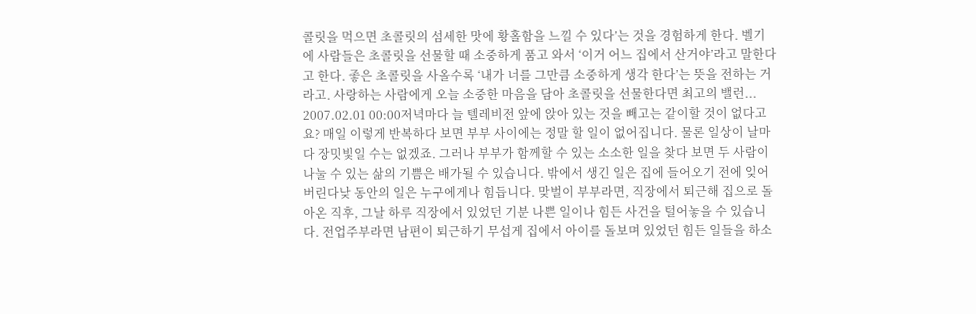콜릿을 먹으면 초콜릿의 섬세한 맛에 황홀함을 느낄 수 있다’는 것을 경험하게 한다. 벨기에 사람들은 초콜릿을 선물할 때 소중하게 품고 와서 ‘이거 어느 집에서 산거야’라고 말한다고 한다. 좋은 초콜릿을 사올수록 ‘내가 너를 그만큼 소중하게 생각 한다’는 뜻을 전하는 거라고. 사랑하는 사람에게 오늘 소중한 마음을 담아 초콜릿을 선물한다면 최고의 밸런...
2007.02.01 00:00저녁마다 늘 텔레비전 앞에 앉아 있는 것을 빼고는 같이할 것이 없다고요? 매일 이렇게 반복하다 보면 부부 사이에는 정말 할 일이 없어집니다. 물론 일상이 날마다 장밋빛일 수는 없겠죠. 그러나 부부가 함께할 수 있는 소소한 일을 찾다 보면 두 사람이 나눌 수 있는 삶의 기쁨은 배가될 수 있습니다. 밖에서 생긴 일은 집에 들어오기 전에 잊어버린다낮 동안의 일은 누구에게나 힘듭니다. 맞벌이 부부라면, 직장에서 퇴근해 집으로 돌아온 직후, 그날 하루 직장에서 있었던 기분 나쁜 일이나 힘든 사건을 털어놓을 수 있습니다. 전업주부라면 남편이 퇴근하기 무섭게 집에서 아이를 돌보며 있었던 힘든 일들을 하소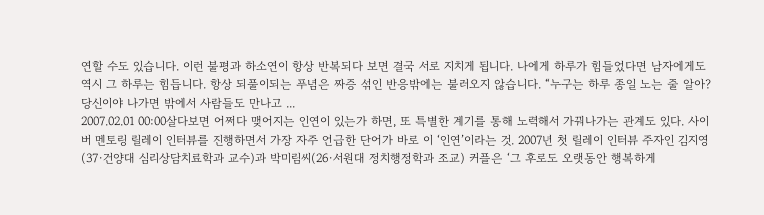연할 수도 있습니다. 이런 불평과 하소연이 항상 반복되다 보면 결국 서로 지치게 됩니다. 나에게 하루가 힘들었다면 남자에게도 역시 그 하루는 힘듭니다. 항상 되풀이되는 푸념은 짜증 섞인 반응밖에는 불러오지 않습니다. “누구는 하루 종일 노는 줄 알아? 당신이야 나가면 밖에서 사람들도 만나고 ...
2007.02.01 00:00살다보면 어쩌다 맺어지는 인연이 있는가 하면, 또 특별한 계기를 통해 노력해서 가꿔나가는 관계도 있다. 사이버 멘토링 릴레이 인터뷰를 진행하면서 가장 자주 언급한 단어가 바로 이 ‘인연’이라는 것. 2007년 첫 릴레이 인터뷰 주자인 김지영 (37·건양대 심리상담치료학과 교수)과 박미림씨(26·서원대 정치행정학과 조교) 커플은 ‘그 후로도 오랫동안 행복하게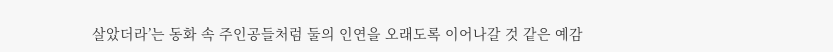살았더라’는 동화 속 주인공들처럼 둘의 인연을 오래도록 이어나갈 것 같은 예감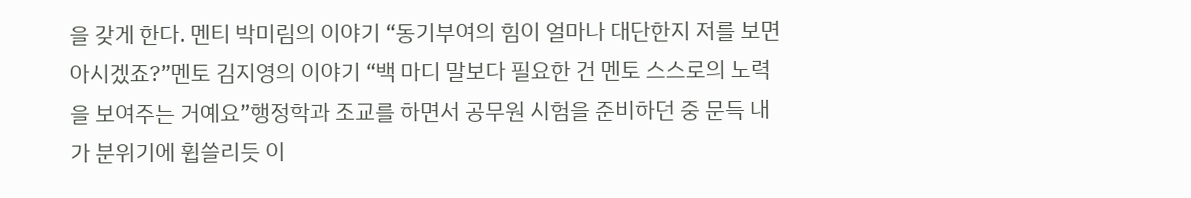을 갖게 한다. 멘티 박미림의 이야기 “동기부여의 힘이 얼마나 대단한지 저를 보면 아시겠죠?”멘토 김지영의 이야기 “백 마디 말보다 필요한 건 멘토 스스로의 노력을 보여주는 거예요”행정학과 조교를 하면서 공무원 시험을 준비하던 중 문득 내가 분위기에 휩쓸리듯 이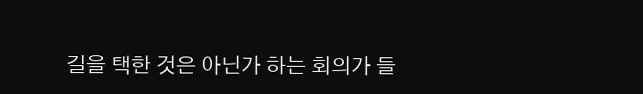길을 택한 것은 아닌가 하는 회의가 들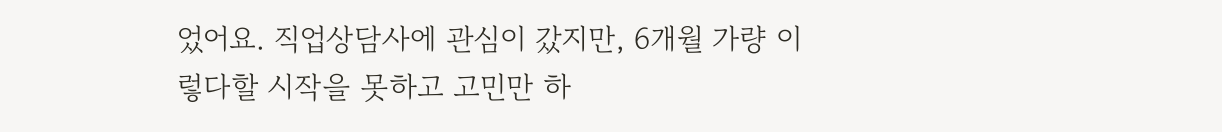었어요. 직업상담사에 관심이 갔지만, 6개월 가량 이렇다할 시작을 못하고 고민만 하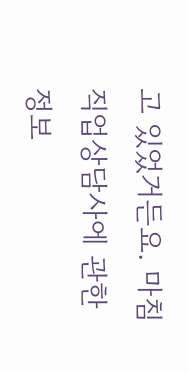고 있었거든요. 마침 직업상담사에 관한 정보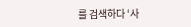를 검색하다 ‘사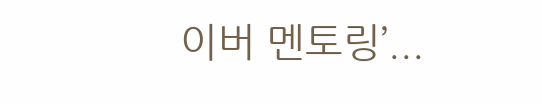이버 멘토링’...